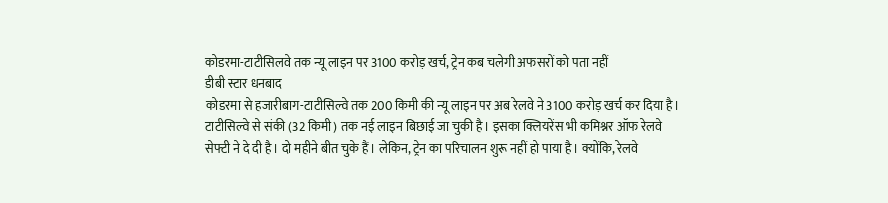कोडरमा-टाटीसिलवे तक न्यू लाइन पर 3100 करोड़ खर्च, ट्रेन कब चलेगी अफसरों को पता नहीं
डीबी स्टार धनबाद
कोडरमा से हजारीबाग-टाटीसिल्वे तक 200 किमी की न्यू लाइन पर अब रेलवे ने 3100 करोड़ खर्च कर दिया है। टाटीसिल्वे से संकी (32 किमी) तक नई लाइन बिछाई जा चुकी है। इसका क्लियरेंस भी कमिश्नर ऑफ रेलवे सेफ्टी ने दे दी है। दो महीने बीत चुके हैं। लेकिन, ट्रेन का परिचालन शुरू नहीं हो पाया है। क्योंकि, रेलवे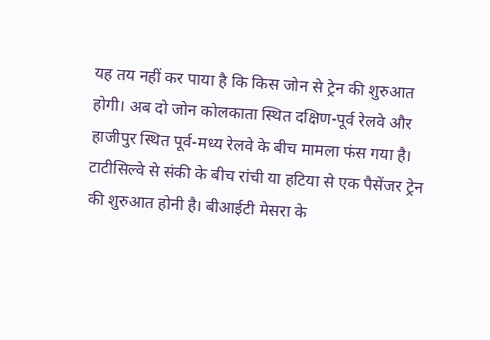यह तय नहीं कर पाया है कि किस जोन से ट्रेन की शुरुआत होगी। अब दो जोन कोलकाता स्थित दक्षिण-पूर्व रेलवे और हाजीपुर स्थित पूर्व-मध्य रेलवे के बीच मामला फंस गया है। टाटीसिल्वे से संकी के बीच रांची या हटिया से एक पैसेंजर ट्रेन की शुरुआत होनी है। बीआईटी मेसरा के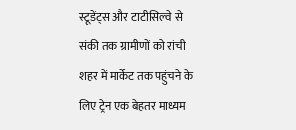स्टूडेंट्स और टाटीसिल्वे से संकी तक ग्रामीणों को रांची शहर में मार्केट तक पहुंचने के लिए ट्रेन एक बेहतर माध्यम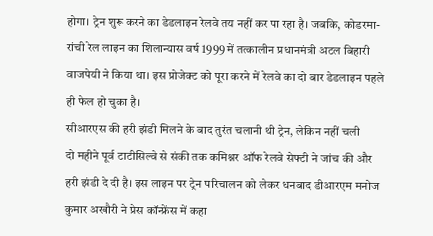होगा। ट्रेन शुरू करने का डेडलाइन रेलवे तय नहीं कर पा रहा है। जबकि, कोडरमा-रांची रेल लाइन का शिलान्यास वर्ष 1999 में तत्कालीन प्रधानमंत्री अटल बिहारी वाजपेयी ने किया था। इस प्रोजेक्ट को पूरा करने में रेलवे का दो बार डेडलाइन पहले ही फेल हो चुका है।
सीआरएस की हरी झंडी मिलने के बाद तुरंत चलानी थी ट्रेन, लेकिन नहीं चली
दो महीने पूर्व टाटीसिल्वे से संकी तक कमिश्नर ऑफ रेलवे सेफ्टी ने जांच की और हरी झंडी दे दी है। इस लाइन पर ट्रेन परिचालन को लेकर धनबाद डीआरएम मनोज कुमार अखौरी ने प्रेस कॉन्फ्रेंस में कहा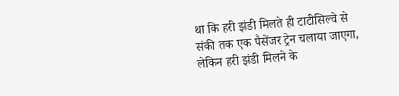था कि हरी झंडी मिलते ही टाटीसिल्वे से संकी तक एक पैसेंजर ट्रेन चलाया जाएगा, लेकिन हरी झंडी मिलने के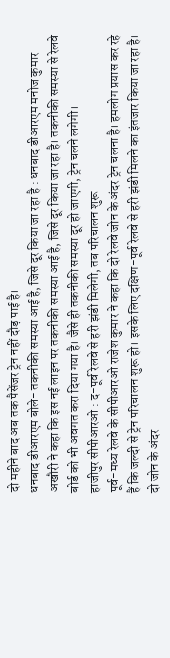दो महीने बाद अब तक पैसेंजर ट्रेन नहीं दौड़ पाई है।
धनबाद डीआरएम बोले- तकनीकी समस्या आई है, जिसे दूर किया जा रहा है : धनबाद डीआरएम मनोज कुमार अखौरी ने कहा कि इस नई लाइन पर तकनीकी समस्या आई है, जिसे दूर किया जा रहा है। तकनीकी समस्या से रेलवे बोर्ड को भी अवगत करा दिया गया है। जैसे ही तकनीकी समस्या दूर हो जाएगी, ट्रेन चलने लगेगी।
हाजीपुर सीपीआरओ : द-पूर्व रेलवे से हरी झंडी मिलेगी, तब परिचालन शुरू
पूर्व-मध्य रेलवे के सीपीआरओ राजेश कुमार ने कहा कि दो रेलवे जोन के अंदर ट्रेन चलना है। हमलोग प्रयास कर रहे हैं कि जल्दी से ट्रेन परिचालन शुरू हो। इसके लिए दक्षिण-पूर्व रेलवे से हरी झंडी मिलने का इंतजार किया जा रहा है। दो जोन के अंदर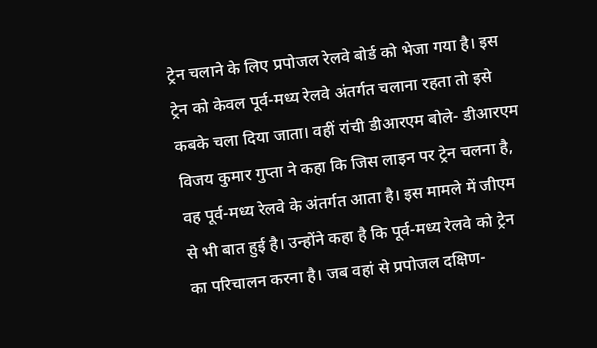ट्रेन चलाने के लिए प्रपोजल रेलवे बोर्ड को भेजा गया है। इस ट्रेन को केवल पूर्व-मध्य रेलवे अंतर्गत चलाना रहता तो इसे कबके चला दिया जाता। वहीं रांची डीआरएम बोले- डीआरएम विजय कुमार गुप्ता ने कहा कि जिस लाइन पर ट्रेन चलना है, वह पूर्व-मध्य रेलवे के अंतर्गत आता है। इस मामले में जीएम से भी बात हुई है। उन्होंने कहा है कि पूर्व-मध्य रेलवे को ट्रेन का परिचालन करना है। जब वहां से प्रपोजल दक्षिण-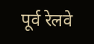पूर्व रेलवे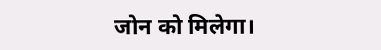जोन को मिलेगा।